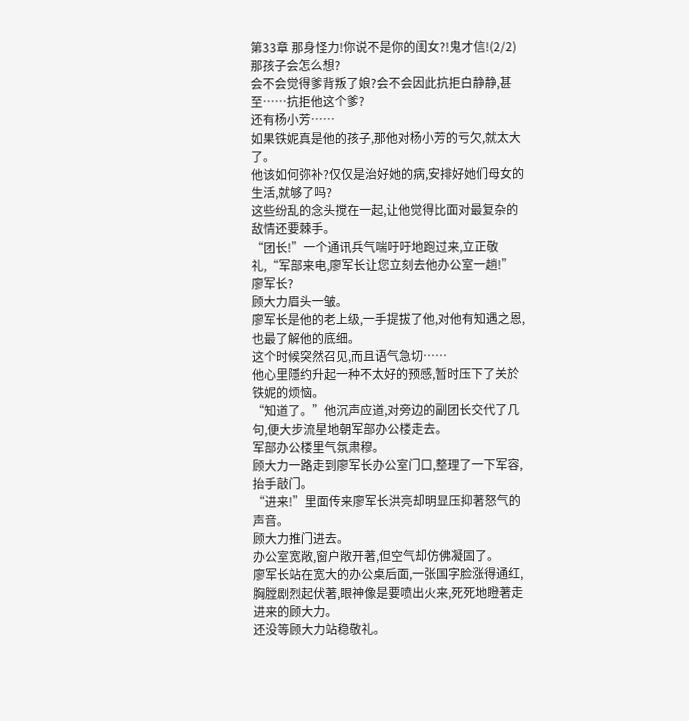第33章 那身怪力!你说不是你的闺女?!鬼才信!(2/2)
那孩子会怎么想?
会不会觉得爹背叛了娘?会不会因此抗拒白静静,甚至……抗拒他这个爹?
还有杨小芳……
如果铁妮真是他的孩子,那他对杨小芳的亏欠,就太大了。
他该如何弥补?仅仅是治好她的病,安排好她们母女的生活,就够了吗?
这些纷乱的念头搅在一起,让他觉得比面对最复杂的敌情还要棘手。
“团长!”一个通讯兵气喘吁吁地跑过来,立正敬礼,“军部来电,廖军长让您立刻去他办公室一趟!”
廖军长?
顾大力眉头一皱。
廖军长是他的老上级,一手提拔了他,对他有知遇之恩,也最了解他的底细。
这个时候突然召见,而且语气急切……
他心里隱约升起一种不太好的预感,暂时压下了关於铁妮的烦恼。
“知道了。”他沉声应道,对旁边的副团长交代了几句,便大步流星地朝军部办公楼走去。
军部办公楼里气氛肃穆。
顾大力一路走到廖军长办公室门口,整理了一下军容,抬手敲门。
“进来!”里面传来廖军长洪亮却明显压抑著怒气的声音。
顾大力推门进去。
办公室宽敞,窗户敞开著,但空气却仿佛凝固了。
廖军长站在宽大的办公桌后面,一张国字脸涨得通红,胸膛剧烈起伏著,眼神像是要喷出火来,死死地瞪著走进来的顾大力。
还没等顾大力站稳敬礼。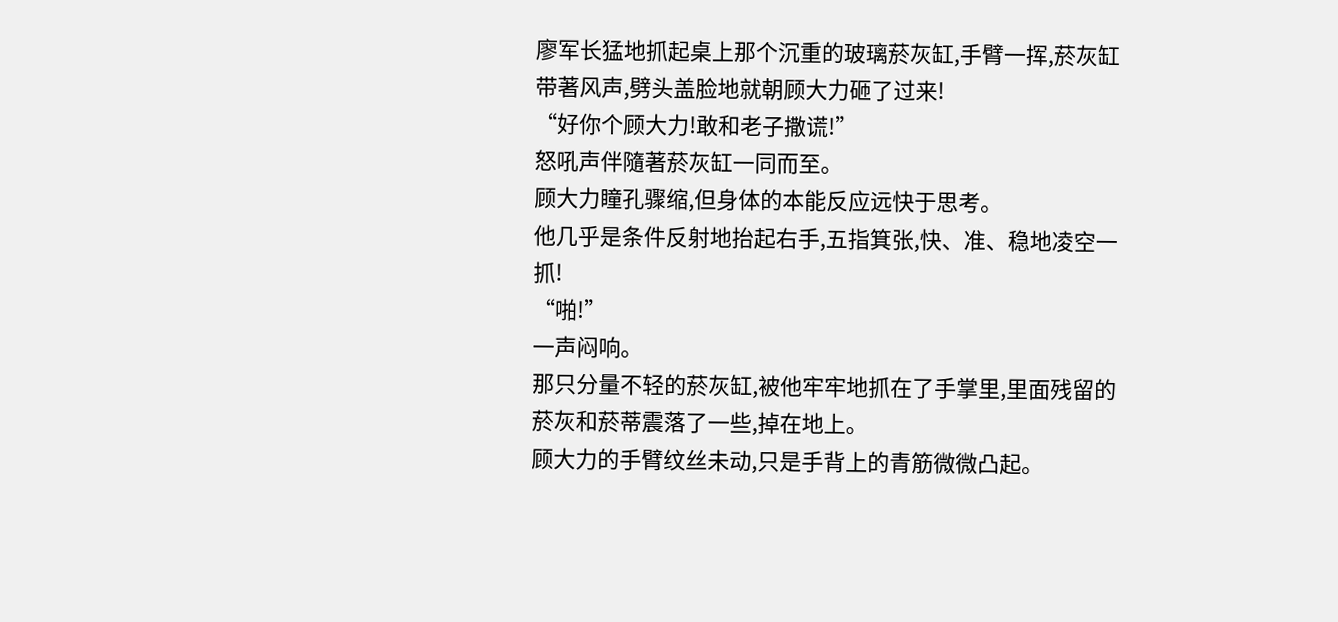廖军长猛地抓起桌上那个沉重的玻璃菸灰缸,手臂一挥,菸灰缸带著风声,劈头盖脸地就朝顾大力砸了过来!
“好你个顾大力!敢和老子撒谎!”
怒吼声伴隨著菸灰缸一同而至。
顾大力瞳孔骤缩,但身体的本能反应远快于思考。
他几乎是条件反射地抬起右手,五指箕张,快、准、稳地凌空一抓!
“啪!”
一声闷响。
那只分量不轻的菸灰缸,被他牢牢地抓在了手掌里,里面残留的菸灰和菸蒂震落了一些,掉在地上。
顾大力的手臂纹丝未动,只是手背上的青筋微微凸起。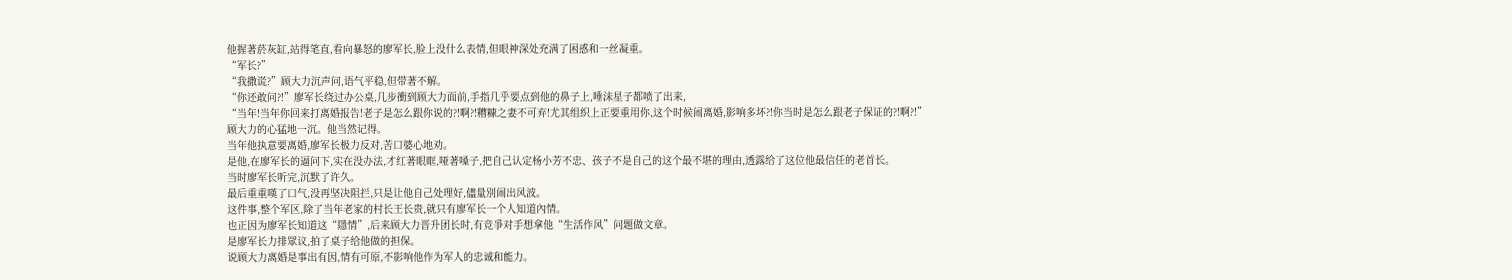他握著菸灰缸,站得笔直,看向暴怒的廖军长,脸上没什么表情,但眼神深处充满了困惑和一丝凝重。
“军长?”
“我撒谎?”顾大力沉声问,语气平稳,但带著不解。
“你还敢问?!”廖军长绕过办公桌,几步衝到顾大力面前,手指几乎要点到他的鼻子上,唾沫星子都喷了出来,
“当年!当年你回来打离婚报告!老子是怎么跟你说的?!啊?!糟糠之妻不可弃!尤其组织上正要重用你,这个时候闹离婚,影响多坏?!你当时是怎么跟老子保证的?!啊?!”
顾大力的心猛地一沉。他当然记得。
当年他执意要离婚,廖军长极力反对,苦口婆心地劝。
是他,在廖军长的逼问下,实在没办法,才红著眼眶,哑著嗓子,把自己认定杨小芳不忠、孩子不是自己的这个最不堪的理由,透露给了这位他最信任的老首长。
当时廖军长听完,沉默了许久。
最后重重嘆了口气,没再坚决阻拦,只是让他自己处理好,儘量別闹出风波。
这件事,整个军区,除了当年老家的村长王长贵,就只有廖军长一个人知道內情。
也正因为廖军长知道这“隱情”,后来顾大力晋升团长时,有竞爭对手想拿他“生活作风”问题做文章。
是廖军长力排眾议,拍了桌子给他做的担保。
说顾大力离婚是事出有因,情有可原,不影响他作为军人的忠诚和能力。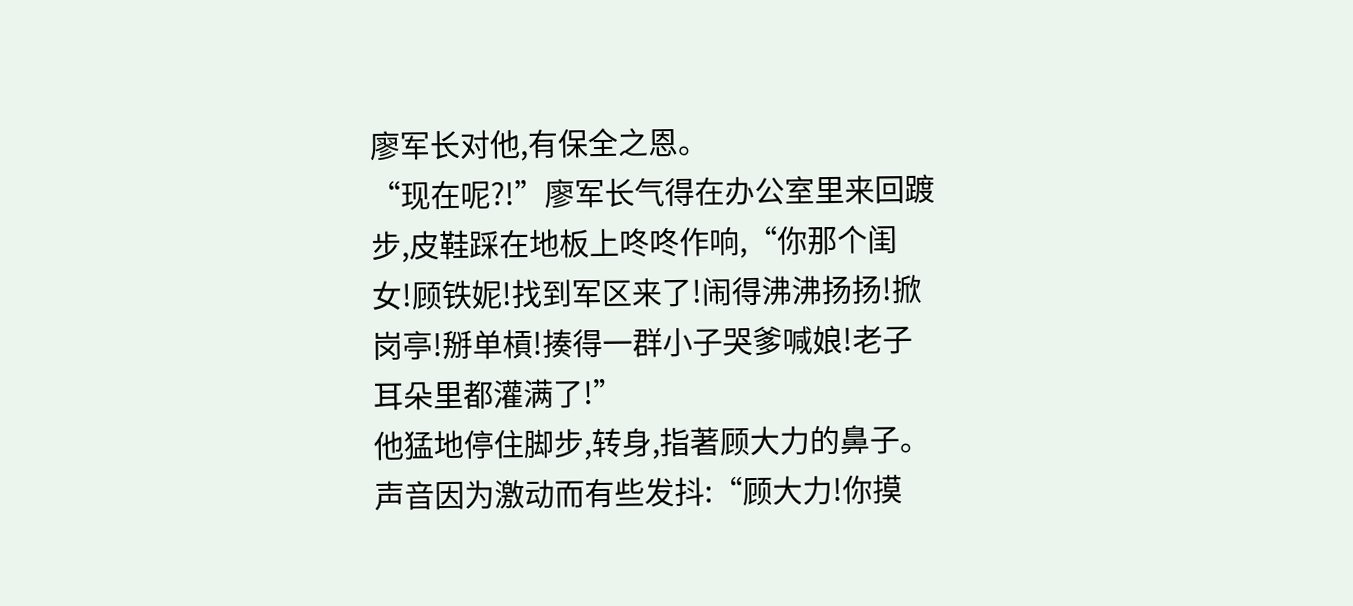廖军长对他,有保全之恩。
“现在呢?!”廖军长气得在办公室里来回踱步,皮鞋踩在地板上咚咚作响,“你那个闺女!顾铁妮!找到军区来了!闹得沸沸扬扬!掀岗亭!掰单槓!揍得一群小子哭爹喊娘!老子耳朵里都灌满了!”
他猛地停住脚步,转身,指著顾大力的鼻子。
声音因为激动而有些发抖:“顾大力!你摸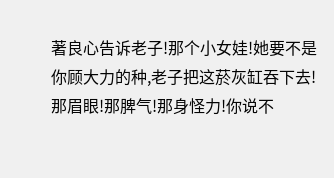著良心告诉老子!那个小女娃!她要不是你顾大力的种,老子把这菸灰缸吞下去!那眉眼!那脾气!那身怪力!你说不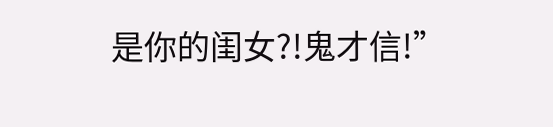是你的闺女?!鬼才信!”